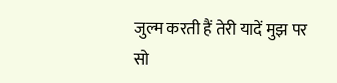जुल्म करती हैं तेरी यादें मुझ पर
सो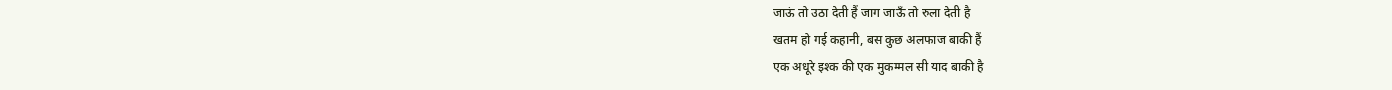जाऊं तो उठा देती हैं जाग जाऊँ तो रुला देती है
खतम हो गई कहानी, बस कुछ अलफाज बाकी हैं
एक अधूरे इश्क की एक मुकम्मल सी याद बाकी है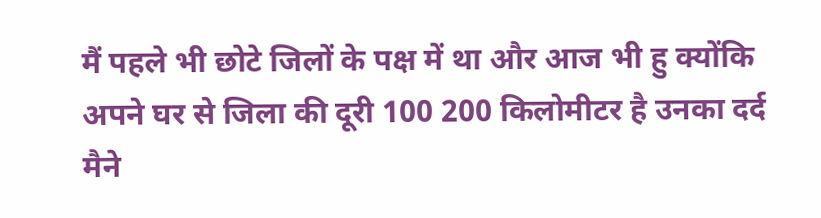मैं पहले भी छोटे जिलों के पक्ष में था और आज भी हु क्योंकि अपने घर से जिला की दूरी 100 200 किलोमीटर है उनका दर्द मैने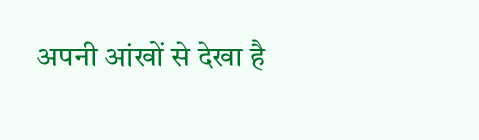अपनी आंखों से देखा है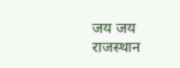जय जय राजस्थान